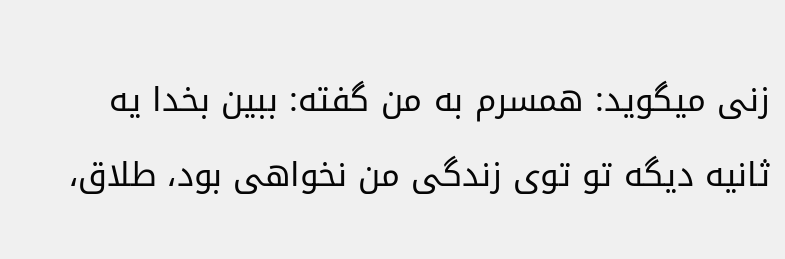زنی میگوید: همسرم به من گفته: ببین بخدا یه ثانیه دیگه تو توی زندگی من نخواهی بود، طلاق،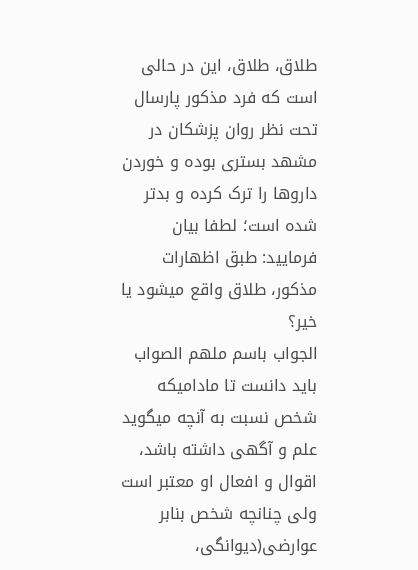طلاق، طلاق، این در حالی است که فرد مذکور پارسال تحت نظر روان پزشکان در مشهد بستری بوده و خوردن داروها را ترک کرده و بدتر شده است؛ لطفا بیان فرمایید: طبق اظهارات مذکور، طلاق واقع میشود یا خیر؟
الجواب باسم ملهم الصواب
باید دانست تا مادامیکه شخص نسبت به آنچه میگوید علم و آگهی داشته باشد، اقوال و افعال او معتبر است ولی چنانچه شخص بنابر عوارضی(دیوانگی،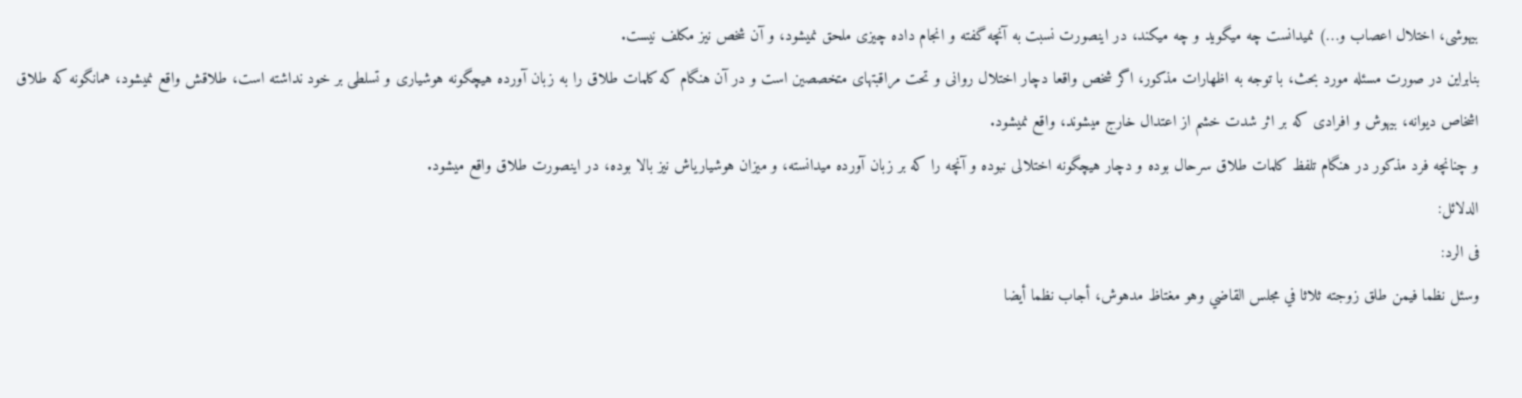بیهوشی، اختلال اعصاب و…) نمیدانست چه میگوید و چه میکند، در اینصورت نسبت به آنچه گفته و انجام داده چیزی ملحق نمیشود، و آن شخص نیز مکلف نیست.
بنابراین در صورت مسئله مورد بحث، با توجه به اظهارات مذکور، اگر شخص واقعا دچار اختلال روانی و تحت مراقبتهای متخصصین است و در آن هنگام که کلمات طلاق را به زبان آورده هیچگونه هوشیاری و تسلطی بر خود نداشته است، طلاقش واقع نمیشود، همانگونه که طلاق اشخاص دیوانه، بیهوش و افرادی که بر اثر شدت خشم از اعتدال خارج میشوند، واقع نمیشود.
و چنانچه فرد مذکور در هنگام تلفظ کلمات طلاق سرحال بوده و دچار هیچگونه اختلالی نبوده و آنچه را که بر زبان آورده میدانسته، و میزان هوشیاریاش نیز بالا بوده، در اینصورت طلاق واقع میشود.
الدلائل:
فی الرد:
وسئل نظما فيمن طلق زوجته ثلاثا في مجلس القاضي وهو مغتاظ مدهوش، أجاب نظما أيضا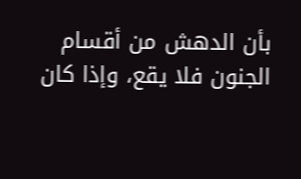بأن الدهش من أقسام الجنون فلا يقع، وإذا كان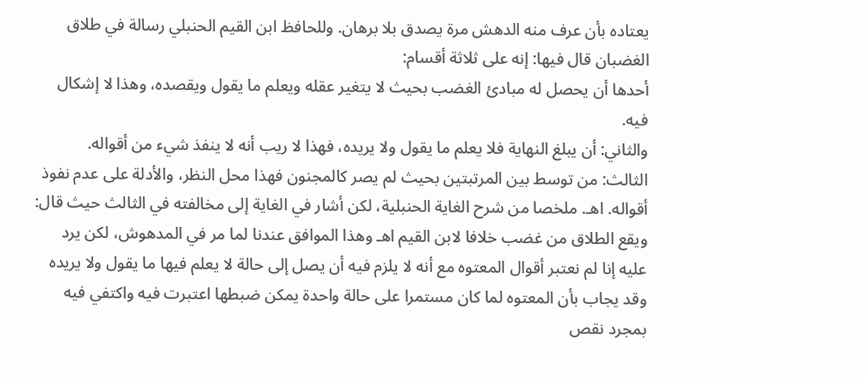يعتاده بأن عرف منه الدهش مرة يصدق بلا برهان. وللحافظ ابن القيم الحنبلي رسالة في طلاق الغضبان قال فيها: إنه على ثلاثة أقسام:
أحدها أن يحصل له مبادئ الغضب بحيث لا يتغير عقله ويعلم ما يقول ويقصده، وهذا لا إشكال فيه.
والثاني: أن يبلغ النهاية فلا يعلم ما يقول ولا يريده، فهذا لا ريب أنه لا ينفذ شيء من أقواله.
الثالث: من توسط بين المرتبتين بحيث لم يصر كالمجنون فهذا محل النظر، والأدلة على عدم نفوذ أقواله. اهـ. ملخصا من شرح الغاية الحنبلية، لكن أشار في الغاية إلى مخالفته في الثالث حيث قال: ويقع الطلاق من غضب خلافا لابن القيم اهـ وهذا الموافق عندنا لما مر في المدهوش، لكن يرد عليه إنا لم نعتبر أقوال المعتوه مع أنه لا يلزم فيه أن يصل إلى حالة لا يعلم فيها ما يقول ولا يريده وقد يجاب بأن المعتوه لما كان مستمرا على حالة واحدة يمكن ضبطها اعتبرت فيه واكتفي فيه بمجرد نقص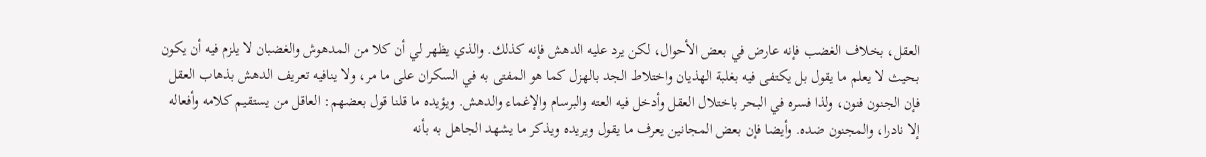العقل، بخلاف الغضب فإنه عارض في بعض الأحوال، لكن يرد عليه الدهش فإنه كذلك. والذي يظهر لي أن كلا من المدهوش والغضبان لا يلزم فيه أن يكون بحيث لا يعلم ما يقول بل يكتفى فيه بغلبة الهذيان واختلاط الجد بالهزل كما هو المفتى به في السكران على ما مر، ولا ينافيه تعريف الدهش بذهاب العقل فإن الجنون فنون، ولذا فسره في البحر باختلال العقل وأدخل فيه العته والبرسام والإغماء والدهش. ويؤيده ما قلنا قول بعضهم: العاقل من يستقيم كلامه وأفعاله إلا نادرا، والمجنون ضده. وأيضا فإن بعض المجانين يعرف ما يقول ويريده ويذكر ما يشهد الجاهل به بأنه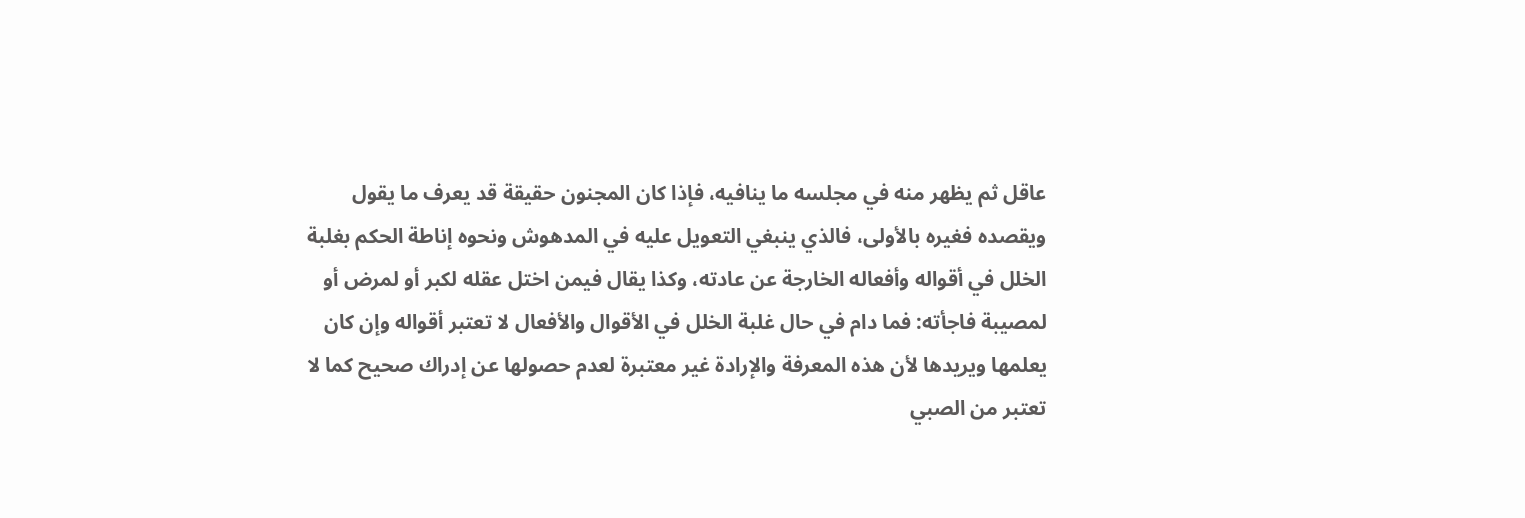عاقل ثم يظهر منه في مجلسه ما ينافيه، فإذا كان المجنون حقيقة قد يعرف ما يقول ويقصده فغيره بالأولى، فالذي ينبغي التعويل عليه في المدهوش ونحوه إناطة الحكم بغلبة الخلل في أقواله وأفعاله الخارجة عن عادته، وكذا يقال فيمن اختل عقله لكبر أو لمرض أو لمصيبة فاجأته: فما دام في حال غلبة الخلل في الأقوال والأفعال لا تعتبر أقواله وإن كان يعلمها ويريدها لأن هذه المعرفة والإرادة غير معتبرة لعدم حصولها عن إدراك صحيح كما لا تعتبر من الصبي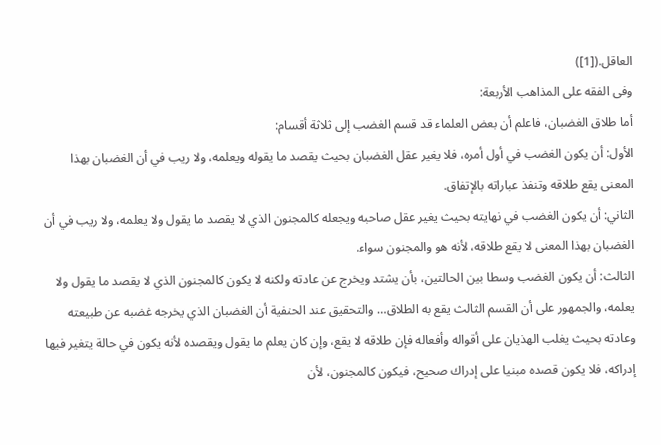العاقل.([1])
وفی الفقه علی المذاهب الأربعة:
أما طلاق الغضبان، فاعلم أن بعض العلماء قد قسم الغضب إلى ثلاثة أقسام:
الأول: أن يكون الغضب في أول أمره، فلا يغير عقل الغضبان بحيث يقصد ما يقوله ويعلمه، ولا ريب في أن الغضبان بهذا المعنى يقع طلاقه وتنفذ عباراته بالإتفاق.
الثاني: أن يكون الغضب في نهايته بحيث يغير عقل صاحبه ويجعله كالمجنون الذي لا يقصد ما يقول ولا يعلمه، ولا ريب في أن الغضبان بهذا المعنى لا يقع طلاقه، لأنه هو والمجنون سواء.
الثالث: أن يكون الغضب وسطا بين الحالتين، بأن يشتد ويخرج عن عادته ولكنه لا يكون كالمجنون الذي لا يقصد ما يقول ولا يعلمه، والجمهور على أن القسم الثالث يقع به الطلاق… والتحقيق عند الحنفية أن الغضبان الذي يخرجه غضبه عن طبيعته وعادته بحيث يغلب الهذيان على أقواله وأفعاله فإن طلاقه لا يقع، وإن كان يعلم ما يقول ويقصده لأنه يكون في حالة يتغير فيها إدراكه، فلا يكون قصده مبنيا على إدراك صحيح، فيكون كالمجنون، لأن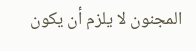المجنون لا يلزم أن يكون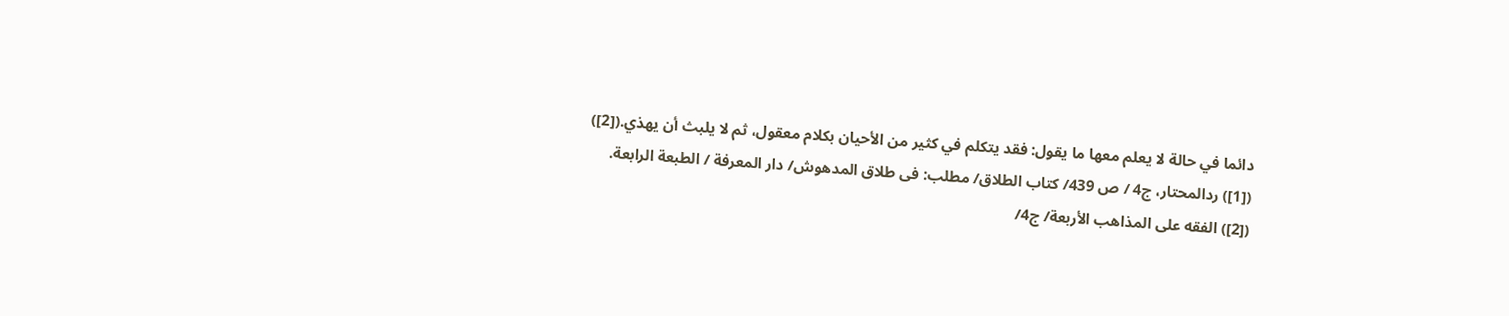دائما في حالة لا يعلم معها ما يقول: فقد يتكلم في كثير من الأحيان بكلام معقول، ثم لا يلبث أن يهذي.([2])
([1]) ردالمحتار، ج4 / ص 439/ کتاب الطلاق/ مطلب: فی طلاق المدهوش/ دار المعرفة / الطبعة الرابعة.
([2]) الفقه علی المذاهب الأربعة/ ج4/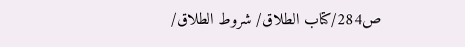ص284/کتاب الطلاق/ شروط الطلاق/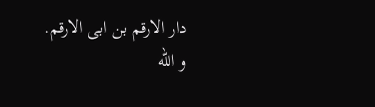دار الارقم بن ابی الارقم.
و الله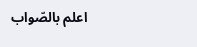اعلم بالصّواب